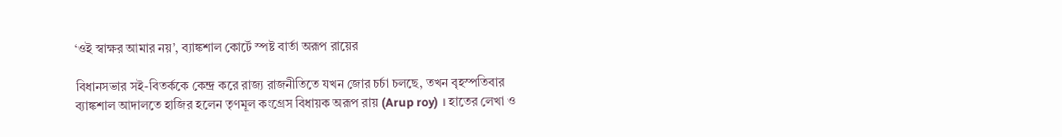‘ওই স্বাক্ষর আমার নয়’, ব্যাঙ্কশাল কোর্টে স্পষ্ট বার্তা অরূপ রায়ের

বিধানসভার সই-বিতর্ককে কেন্দ্র করে রাজ্য রাজনীতিতে যখন জোর চর্চা চলছে, তখন বৃহস্পতিবার ব্যাঙ্কশাল আদালতে হাজির হলেন তৃণমূল কংগ্রেস বিধায়ক অরূপ রায় (Arup roy) । হাতের লেখা ও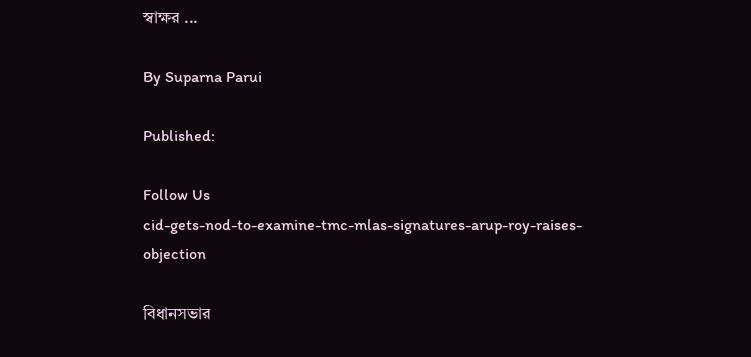স্বাক্ষর ...

By Suparna Parui

Published:

Follow Us
cid-gets-nod-to-examine-tmc-mlas-signatures-arup-roy-raises-objection

বিধানসভার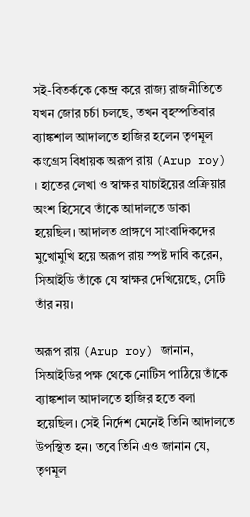সই-বিতর্ককে কেন্দ্র করে রাজ্য রাজনীতিতে যখন জোর চর্চা চলছে, তখন বৃহস্পতিবার ব্যাঙ্কশাল আদালতে হাজির হলেন তৃণমূল কংগ্রেস বিধায়ক অরূপ রায় (Arup roy) । হাতের লেখা ও স্বাক্ষর যাচাইয়ের প্রক্রিয়ার অংশ হিসেবে তাঁকে আদালতে ডাকা হয়েছিল। আদালত প্রাঙ্গণে সাংবাদিকদের মুখোমুখি হয়ে অরূপ রায় স্পষ্ট দাবি করেন, সিআইডি তাঁকে যে স্বাক্ষর দেখিয়েছে, সেটি তাঁর নয়।

অরূপ রায় (Arup roy) জানান, সিআইডির পক্ষ থেকে নোটিস পাঠিয়ে তাঁকে ব্যাঙ্কশাল আদালতে হাজির হতে বলা হয়েছিল। সেই নির্দেশ মেনেই তিনি আদালতে উপস্থিত হন। তবে তিনি এও জানান যে, তৃণমূল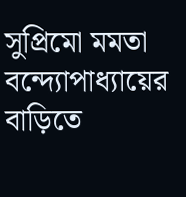সুপ্রিমো মমতা বন্দ্যোপাধ্যায়ের বাড়িতে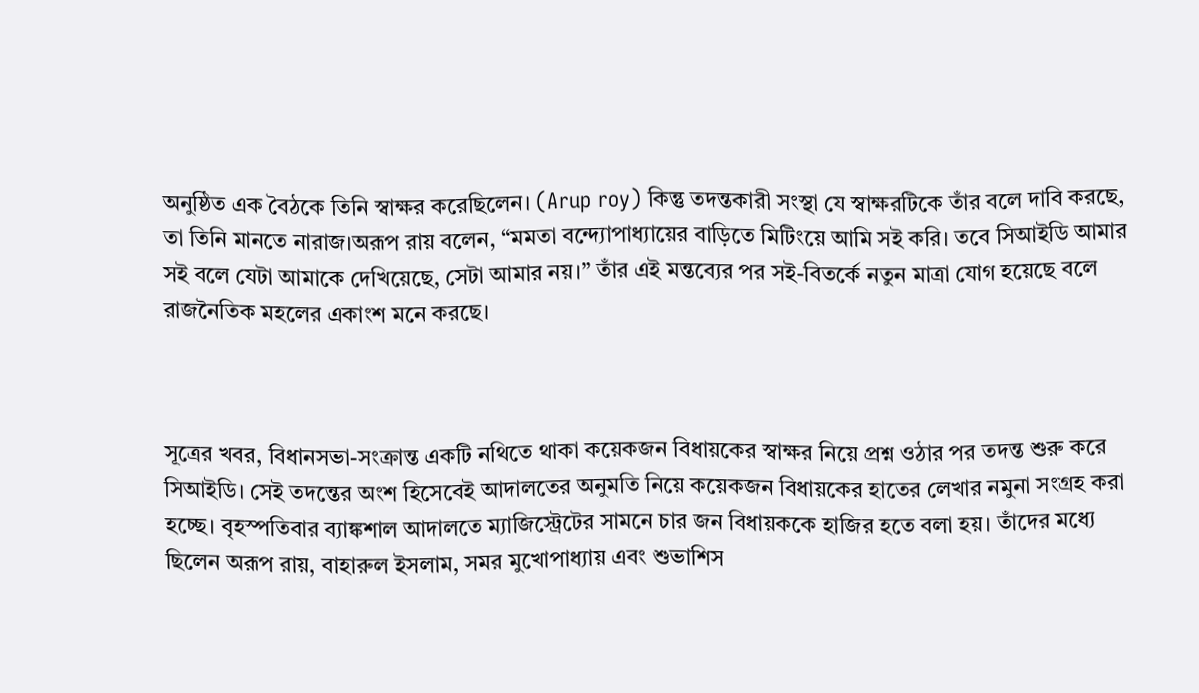অনুষ্ঠিত এক বৈঠকে তিনি স্বাক্ষর করেছিলেন। (Arup roy) কিন্তু তদন্তকারী সংস্থা যে স্বাক্ষরটিকে তাঁর বলে দাবি করছে, তা তিনি মানতে নারাজ।অরূপ রায় বলেন, “মমতা বন্দ্যোপাধ্যায়ের বাড়িতে মিটিংয়ে আমি সই করি। তবে সিআইডি আমার সই বলে যেটা আমাকে দেখিয়েছে, সেটা আমার নয়।” তাঁর এই মন্তব্যের পর সই-বিতর্কে নতুন মাত্রা যোগ হয়েছে বলে রাজনৈতিক মহলের একাংশ মনে করছে।



সূত্রের খবর, বিধানসভা-সংক্রান্ত একটি নথিতে থাকা কয়েকজন বিধায়কের স্বাক্ষর নিয়ে প্রশ্ন ওঠার পর তদন্ত শুরু করে সিআইডি। সেই তদন্তের অংশ হিসেবেই আদালতের অনুমতি নিয়ে কয়েকজন বিধায়কের হাতের লেখার নমুনা সংগ্রহ করা হচ্ছে। বৃহস্পতিবার ব্যাঙ্কশাল আদালতে ম্যাজিস্ট্রেটের সামনে চার জন বিধায়ককে হাজির হতে বলা হয়। তাঁদের মধ্যে ছিলেন অরূপ রায়, বাহারুল ইসলাম, সমর মুখোপাধ্যায় এবং শুভাশিস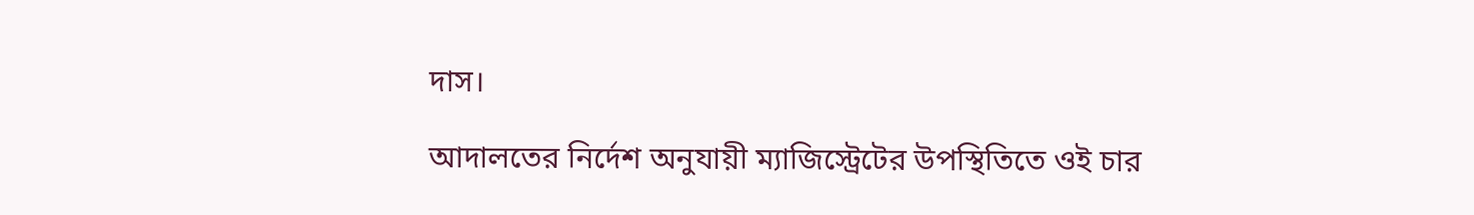দাস।

আদালতের নির্দেশ অনুযায়ী ম্যাজিস্ট্রেটের উপস্থিতিতে ওই চার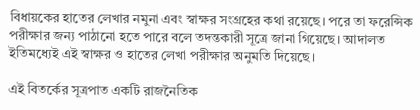বিধায়কের হাতের লেখার নমুনা এবং স্বাক্ষর সংগ্রহের কথা রয়েছে। পরে তা ফরেন্সিক পরীক্ষার জন্য পাঠানো হতে পারে বলে তদন্তকারী সূত্রে জানা গিয়েছে। আদালত ইতিমধ্যেই এই স্বাক্ষর ও হাতের লেখা পরীক্ষার অনুমতি দিয়েছে।

এই বিতর্কের সূত্রপাত একটি রাজনৈতিক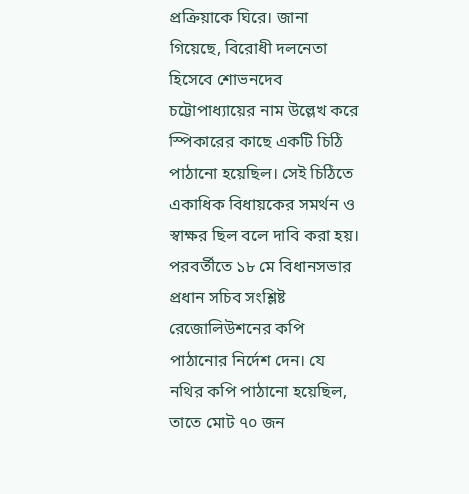প্রক্রিয়াকে ঘিরে। জানা গিয়েছে, বিরোধী দলনেতা হিসেবে শোভনদেব চট্টোপাধ্যায়ের নাম উল্লেখ করে স্পিকারের কাছে একটি চিঠি পাঠানো হয়েছিল। সেই চিঠিতে একাধিক বিধায়কের সমর্থন ও স্বাক্ষর ছিল বলে দাবি করা হয়। পরবর্তীতে ১৮ মে বিধানসভার প্রধান সচিব সংশ্লিষ্ট রেজোলিউশনের কপি পাঠানোর নির্দেশ দেন। যে নথির কপি পাঠানো হয়েছিল, তাতে মোট ৭০ জন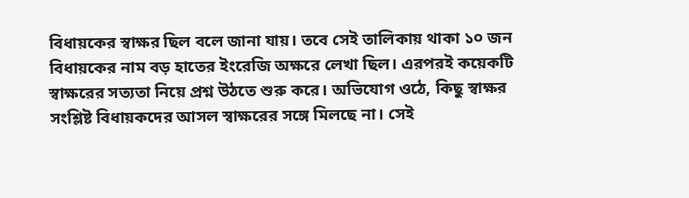বিধায়কের স্বাক্ষর ছিল বলে জানা যায়। তবে সেই তালিকায় থাকা ১০ জন বিধায়কের নাম বড় হাতের ইংরেজি অক্ষরে লেখা ছিল। এরপরই কয়েকটি স্বাক্ষরের সত্যতা নিয়ে প্রশ্ন উঠতে শুরু করে। অভিযোগ ওঠে, কিছু স্বাক্ষর সংশ্লিষ্ট বিধায়কদের আসল স্বাক্ষরের সঙ্গে মিলছে না। সেই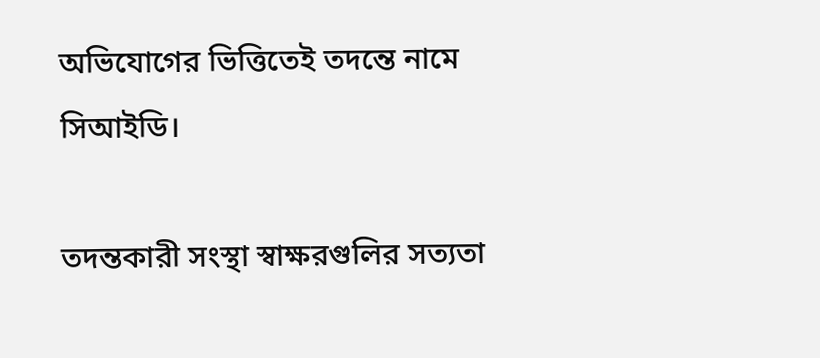অভিযোগের ভিত্তিতেই তদন্তে নামে সিআইডি।

তদন্তকারী সংস্থা স্বাক্ষরগুলির সত্যতা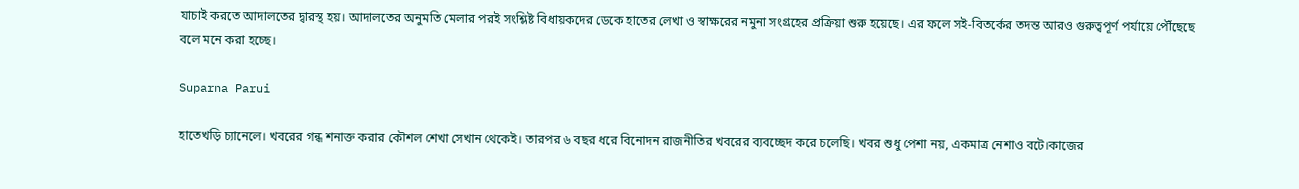যাচাই করতে আদালতের দ্বারস্থ হয়। আদালতের অনুমতি মেলার পরই সংশ্লিষ্ট বিধায়কদের ডেকে হাতের লেখা ও স্বাক্ষরের নমুনা সংগ্রহের প্রক্রিয়া শুরু হয়েছে। এর ফলে সই-বিতর্কের তদন্ত আরও গুরুত্বপূর্ণ পর্যায়ে পৌঁছেছে বলে মনে করা হচ্ছে।

Suparna Parui

হাতেখড়ি চ্যানেলে। খবরের গন্ধ শনাক্ত করার কৌশল শেখা সেখান থেকেই। তারপর ৬ বছর ধরে বিনোদন রাজনীতির খবরের ব্যবচ্ছেদ করে চলেছি। খবর শুধু পেশা নয়, একমাত্র নেশাও বটে।কাজের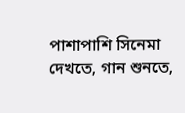পাশাপাশি সিনেমা দেখতে, গান শুনতে,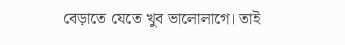বেড়াতে যেতে খুব ভালোলাগে। তাই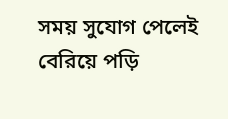সময় সুযোগ পেলেই বেরিয়ে পড়ি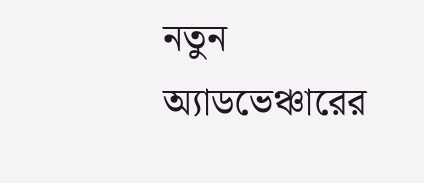নতুন অ্যাডভেঞ্চারের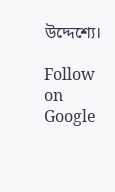উদ্দেশ্যে।

Follow on Google